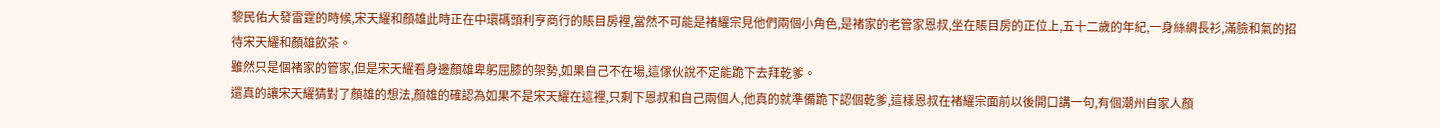黎民佑大發雷霆的時候,宋天耀和顏雄此時正在中環碼頭利亨商行的賬目房裡,當然不可能是褚耀宗見他們兩個小角色,是褚家的老管家恩叔,坐在賬目房的正位上,五十二歲的年紀,一身絲綢長衫,滿臉和氣的招待宋天耀和顏雄飲茶。
雖然只是個褚家的管家,但是宋天耀看身邊顏雄卑躬屈膝的架勢,如果自己不在場,這傢伙說不定能跪下去拜乾爹。
還真的讓宋天耀猜對了顏雄的想法,顏雄的確認為如果不是宋天耀在這裡,只剩下恩叔和自己兩個人,他真的就準備跪下認個乾爹,這樣恩叔在褚耀宗面前以後開口講一句,有個潮州自家人顏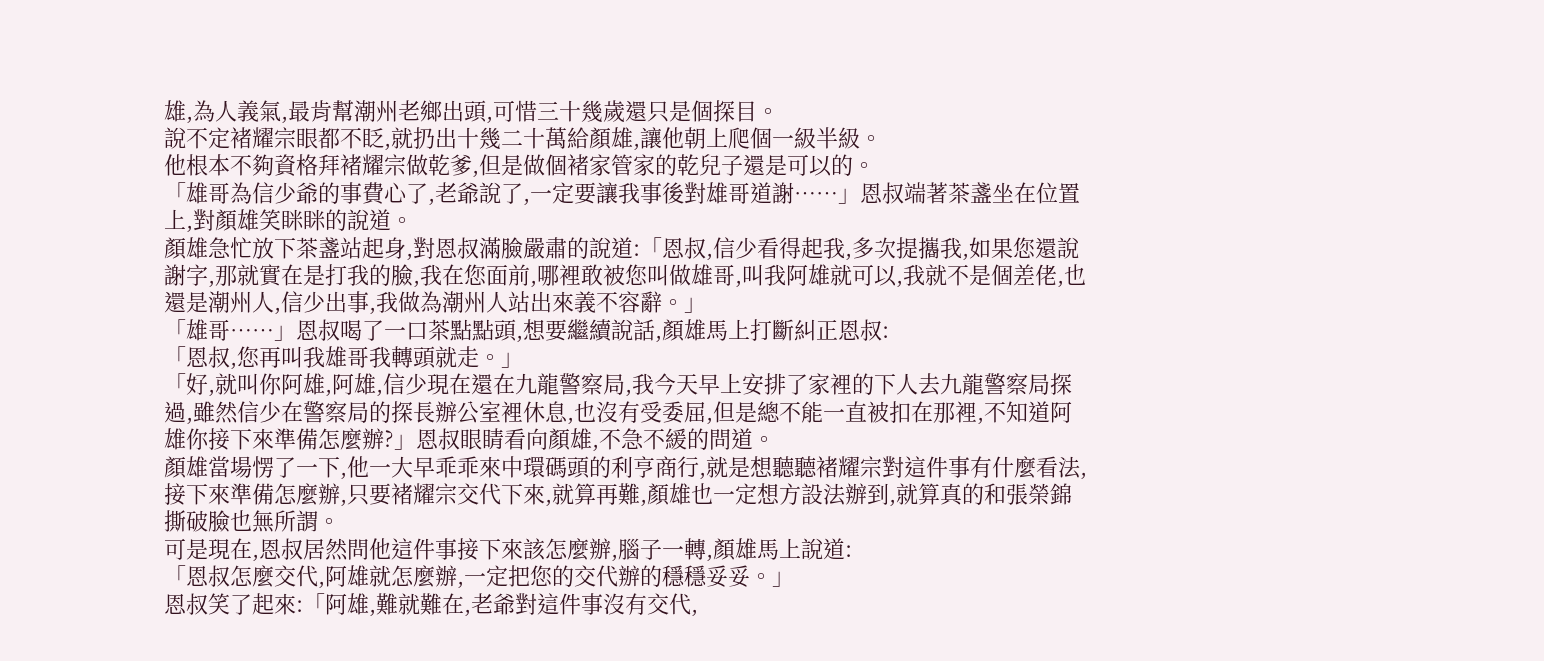雄,為人義氣,最肯幫潮州老鄉出頭,可惜三十幾歲還只是個探目。
說不定褚耀宗眼都不眨,就扔出十幾二十萬給顏雄,讓他朝上爬個一級半級。
他根本不夠資格拜褚耀宗做乾爹,但是做個褚家管家的乾兒子還是可以的。
「雄哥為信少爺的事費心了,老爺說了,一定要讓我事後對雄哥道謝……」恩叔端著茶盞坐在位置上,對顏雄笑眯眯的說道。
顏雄急忙放下茶盞站起身,對恩叔滿臉嚴肅的說道:「恩叔,信少看得起我,多次提攜我,如果您還說謝字,那就實在是打我的臉,我在您面前,哪裡敢被您叫做雄哥,叫我阿雄就可以,我就不是個差佬,也還是潮州人,信少出事,我做為潮州人站出來義不容辭。」
「雄哥……」恩叔喝了一口茶點點頭,想要繼續說話,顏雄馬上打斷糾正恩叔:
「恩叔,您再叫我雄哥我轉頭就走。」
「好,就叫你阿雄,阿雄,信少現在還在九龍警察局,我今天早上安排了家裡的下人去九龍警察局探過,雖然信少在警察局的探長辦公室裡休息,也沒有受委屈,但是總不能一直被扣在那裡,不知道阿雄你接下來準備怎麼辦?」恩叔眼睛看向顏雄,不急不緩的問道。
顏雄當場愣了一下,他一大早乖乖來中環碼頭的利亨商行,就是想聽聽褚耀宗對這件事有什麼看法,接下來準備怎麼辦,只要褚耀宗交代下來,就算再難,顏雄也一定想方設法辦到,就算真的和張榮錦撕破臉也無所謂。
可是現在,恩叔居然問他這件事接下來該怎麼辦,腦子一轉,顏雄馬上說道:
「恩叔怎麼交代,阿雄就怎麼辦,一定把您的交代辦的穩穩妥妥。」
恩叔笑了起來:「阿雄,難就難在,老爺對這件事沒有交代,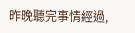昨晚聽完事情經過,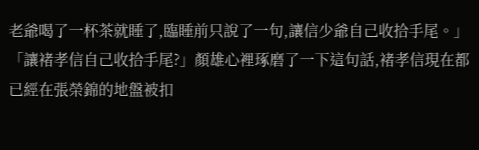老爺喝了一杯茶就睡了,臨睡前只說了一句,讓信少爺自己收拾手尾。」
「讓褚孝信自己收拾手尾?」顏雄心裡琢磨了一下這句話,褚孝信現在都已經在張榮錦的地盤被扣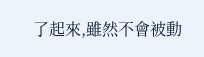了起來,雖然不會被動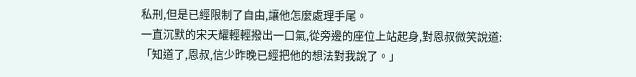私刑,但是已經限制了自由,讓他怎麼處理手尾。
一直沉默的宋天耀輕輕撥出一口氣,從旁邊的座位上站起身,對恩叔微笑說道:
「知道了,恩叔,信少昨晚已經把他的想法對我說了。」